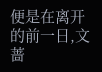便是在离开的前一日,文蔷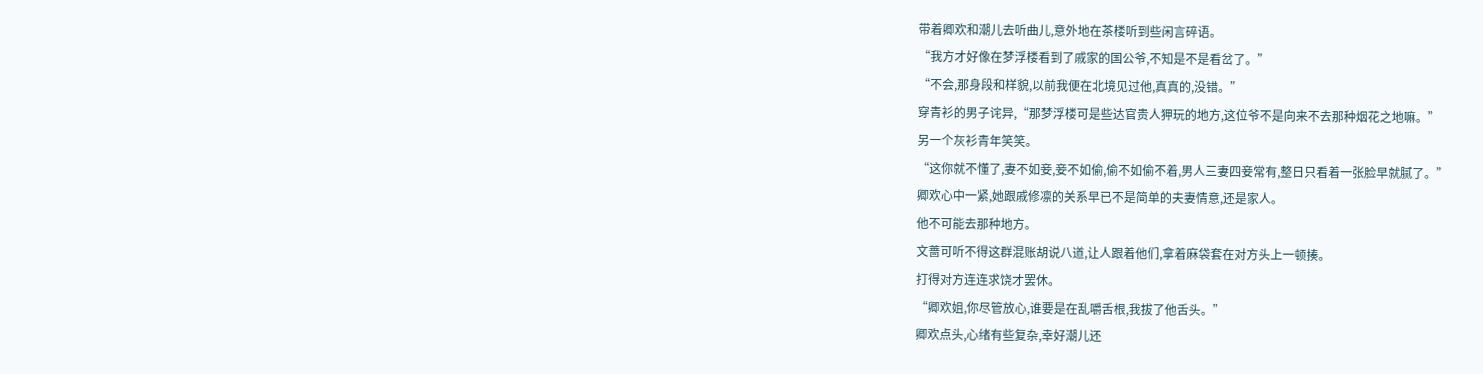带着卿欢和潮儿去听曲儿,意外地在茶楼听到些闲言碎语。
“我方才好像在梦浮楼看到了戚家的国公爷,不知是不是看岔了。”
“不会,那身段和样貌,以前我便在北境见过他,真真的,没错。”
穿青衫的男子诧异,“那梦浮楼可是些达官贵人狎玩的地方,这位爷不是向来不去那种烟花之地嘛。”
另一个灰衫青年笑笑。
“这你就不懂了,妻不如妾,妾不如偷,偷不如偷不着,男人三妻四妾常有,整日只看着一张脸早就腻了。”
卿欢心中一紧,她跟戚修凛的关系早已不是简单的夫妻情意,还是家人。
他不可能去那种地方。
文蔷可听不得这群混账胡说八道,让人跟着他们,拿着麻袋套在对方头上一顿揍。
打得对方连连求饶才罢休。
“卿欢姐,你尽管放心,谁要是在乱嚼舌根,我拔了他舌头。”
卿欢点头,心绪有些复杂,幸好潮儿还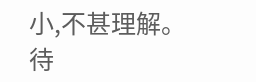小,不甚理解。
待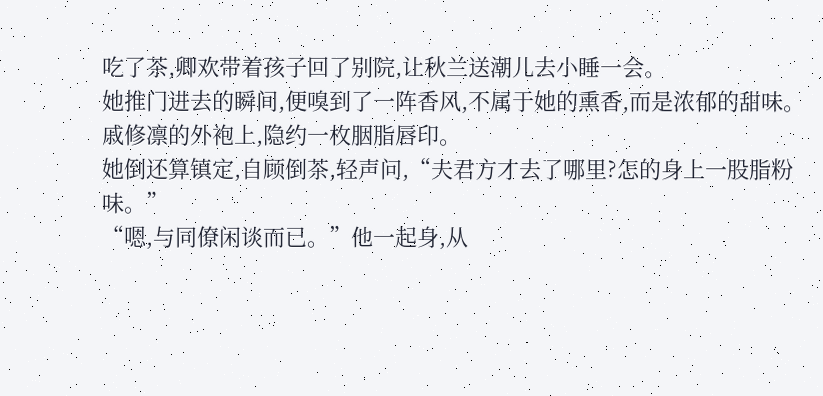吃了茶,卿欢带着孩子回了别院,让秋兰送潮儿去小睡一会。
她推门进去的瞬间,便嗅到了一阵香风,不属于她的熏香,而是浓郁的甜味。
戚修凛的外袍上,隐约一枚胭脂唇印。
她倒还算镇定,自顾倒茶,轻声问,“夫君方才去了哪里?怎的身上一股脂粉味。”
“嗯,与同僚闲谈而已。”他一起身,从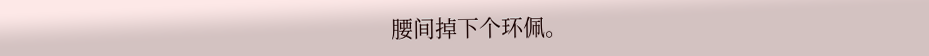腰间掉下个环佩。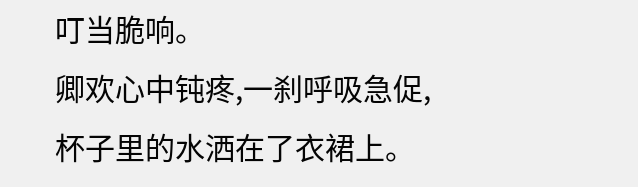叮当脆响。
卿欢心中钝疼,一刹呼吸急促,杯子里的水洒在了衣裙上。